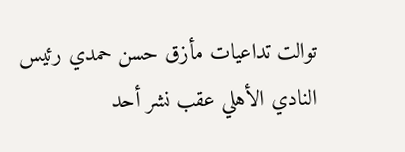توالت تداعيات مأزق حسن حمدي رئيس النادي الأهلي عقب نشر أحد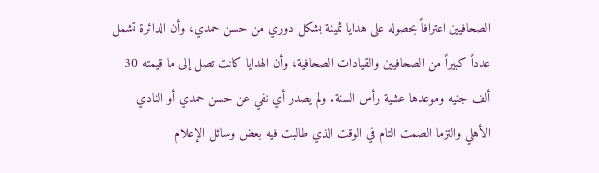الصحافيين اعترافاً بحصوله على هدايا ثمينة بشكل دوري من حسن حمدي، وأن الدائرة تشمل عدداً كبيراً من الصحافيين والقيادات الصحافية، وأن الهدايا كانت تصل إلى ما قيمته 30 ألف جنيه وموعدها عشية رأس السنة. ولم يصدر أي نفي عن حسن حمدي أو النادي الأهلي والتزما الصمت التام في الوقت الذي طالبت فيه بعض وسائل الإعلام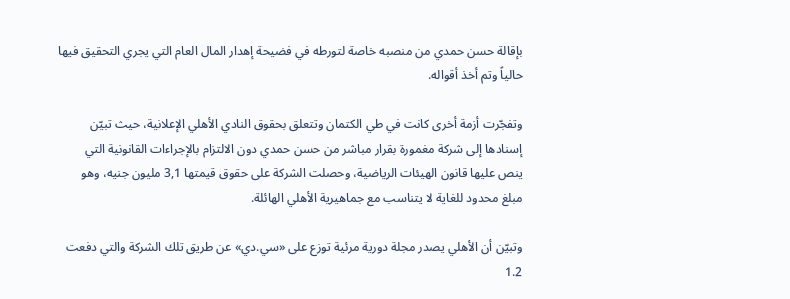بإقالة حسن حمدي من منصبه خاصة لتورطه في فضيحة إهدار المال العام التي يجري التحقيق فيها حالياً وتم أخذ أقواله.

وتفجّرت أزمة أخرى كانت في طي الكتمان وتتعلق بحقوق النادي الأهلي الإعلانية، حيث تبيّن إسنادها إلى شركة مغمورة بقرار مباشر من حسن حمدي دون الالتزام بالإجراءات القانونية التي ينص عليها قانون الهيئات الرياضية، وحصلت الشركة على حقوق قيمتها 3,1 مليون جنيه، وهو مبلغ محدود للغاية لا يتناسب مع جماهيرية الأهلي الهائلة.

وتبيّن أن الأهلي يصدر مجلة دورية مرئية توزع على «سي.دي» عن طريق تلك الشركة والتي دفعت 1.2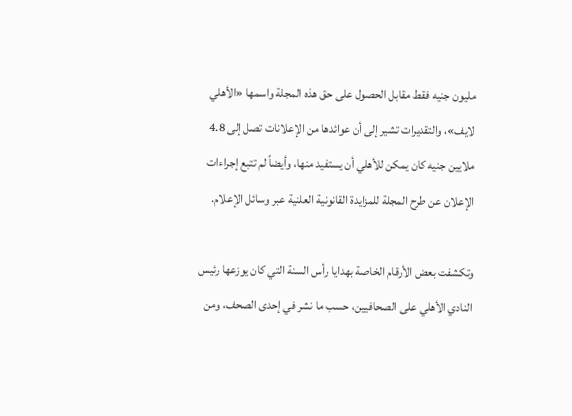مليون جنيه فقط مقابل الحصول على حق هذه المجلة واسمها «الأهلي لايف»، والتقديرات تشير إلى أن عوائدها من الإعلانات تصل إلى 4.8 ملايين جنيه كان يمكن للأهلي أن يستفيد منها، وأيضاً لم تتبع إجراءات الإعلان عن طرح المجلة للمزايدة القانونية العلنية عبر وسائل الإعلام.

وتكشفت بعض الأرقام الخاصة بهدايا رأس السنة التي كان يوزعها رئيس النادي الأهلي على الصحافيين، حسب ما نشر في إحدى الصحف، ومن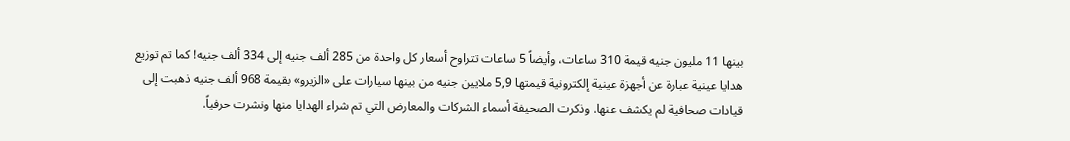بينها 11 مليون جنيه قيمة 310 ساعات، وأيضاً 5 ساعات تتراوح أسعار كل واحدة من 285 ألف جنيه إلى 334 ألف جنيه! كما تم توزيع هدايا عينية عبارة عن أجهزة عينية إلكترونية قيمتها 5,9 ملايين جنيه من بينها سيارات على «الزيرو» بقيمة 968 ألف جنيه ذهبت إلى قيادات صحافية لم يكشف عنها. وذكرت الصحيفة أسماء الشركات والمعارض التي تم شراء الهدايا منها ونشرت حرفياً.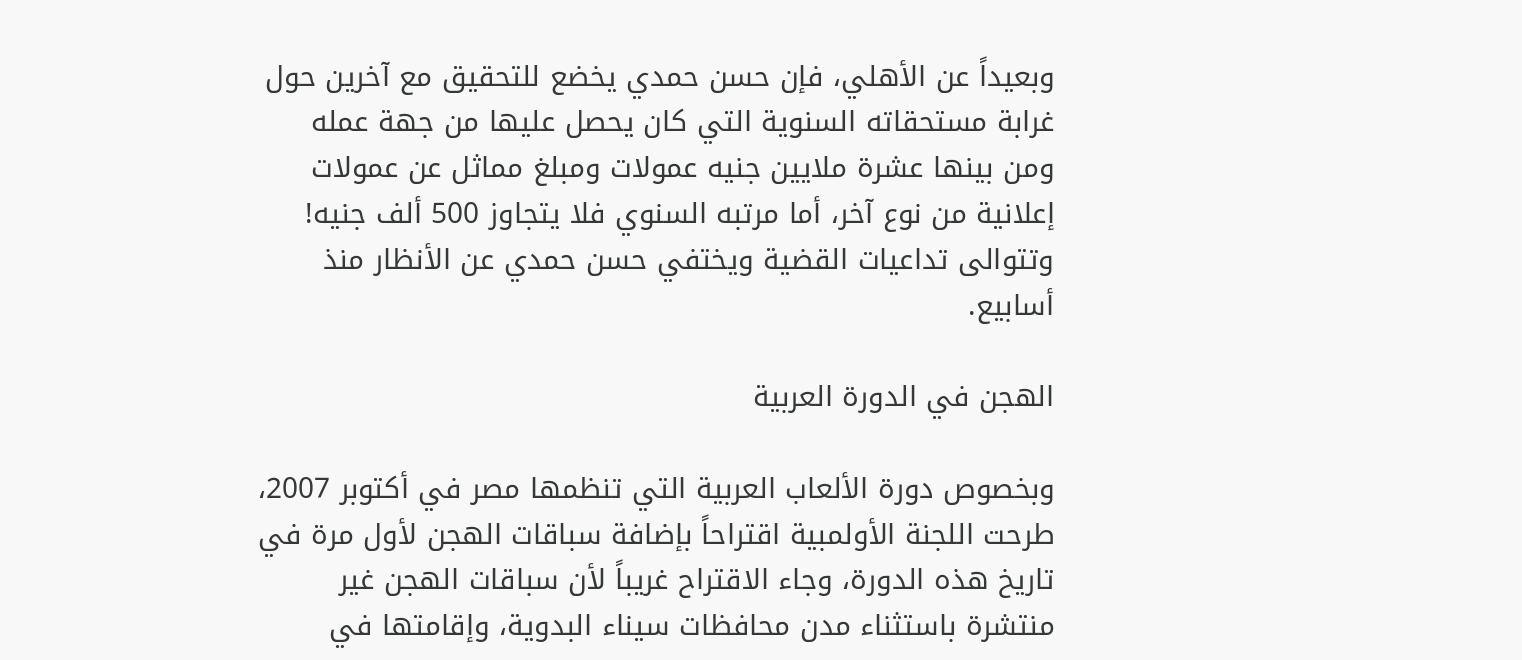وبعيداً عن الأهلي، فإن حسن حمدي يخضع للتحقيق مع آخرين حول غرابة مستحقاته السنوية التي كان يحصل عليها من جهة عمله ومن بينها عشرة ملايين جنيه عمولات ومبلغ مماثل عن عمولات إعلانية من نوع آخر، أما مرتبه السنوي فلا يتجاوز 500 ألف جنيه! وتتوالى تداعيات القضية ويختفي حسن حمدي عن الأنظار منذ أسابيع.

الهجن في الدورة العربية

وبخصوص دورة الألعاب العربية التي تنظمها مصر في أكتوبر 2007، طرحت اللجنة الأولمبية اقتراحاً بإضافة سباقات الهجن لأول مرة في تاريخ هذه الدورة، وجاء الاقتراح غريباً لأن سباقات الهجن غير منتشرة باستثناء مدن محافظات سيناء البدوية، وإقامتها في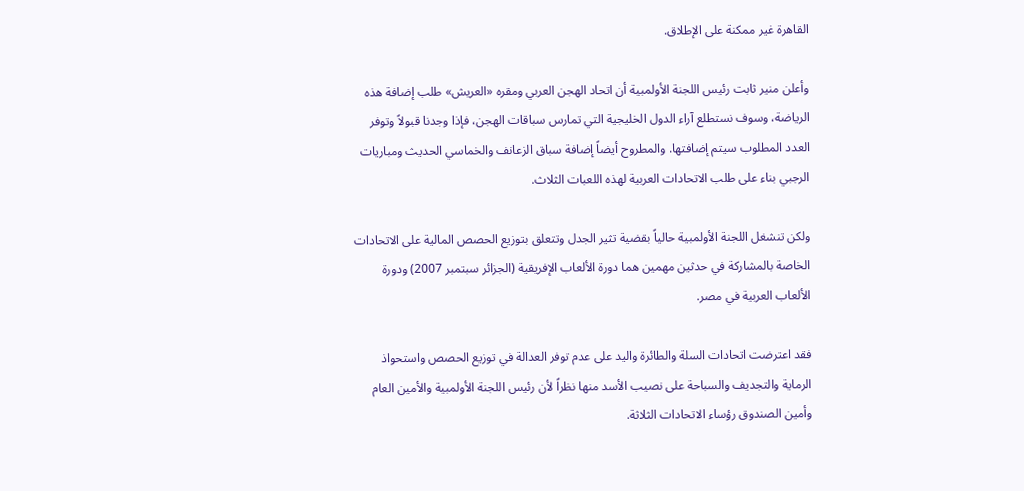القاهرة غير ممكنة على الإطلاق.

وأعلن منير ثابت رئيس اللجنة الأولمبية أن اتحاد الهجن العربي ومقره «العريش» طلب إضافة هذه الرياضة، وسوف نستطلع آراء الدول الخليجية التي تمارس سباقات الهجن، فإذا وجدنا قبولاً وتوفر العدد المطلوب سيتم إضافتها. والمطروح أيضاً إضافة سباق الزعانف والخماسي الحديث ومباريات الرجبي بناء على طلب الاتحادات العربية لهذه اللعبات الثلاث.

ولكن تنشغل اللجنة الأولمبية حالياً بقضية تثير الجدل وتتعلق بتوزيع الحصص المالية على الاتحادات الخاصة بالمشاركة في حدثين مهمين هما دورة الألعاب الإفريقية (الجزائر سبتمبر 2007) ودورة الألعاب العربية في مصر.

فقد اعترضت اتحادات السلة والطائرة واليد على عدم توفر العدالة في توزيع الحصص واستحواذ الرماية والتجديف والسباحة على نصيب الأسد منها نظراً لأن رئيس اللجنة الأولمبية والأمين العام وأمين الصندوق رؤساء الاتحادات الثلاثة.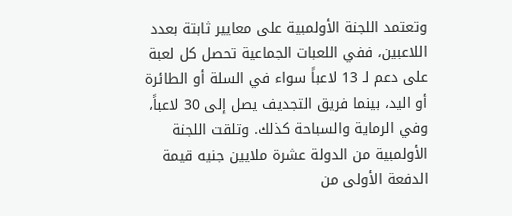وتعتمد اللجنة الأولمبية على معايير ثابتة بعدد اللاعبين، ففي اللعبات الجماعية تحصل كل لعبة على دعم لـ 13 لاعباً سواء في السلة أو الطائرة أو اليد، بينما فريق التجديف يصل إلى 30 لاعباً، وفي الرماية والسباحة كذلك. وتلقت اللجنة الأولمبية من الدولة عشرة ملايين جنيه قيمة الدفعة الأولى من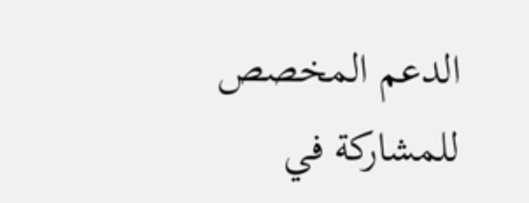الدعم المخصص للمشاركة في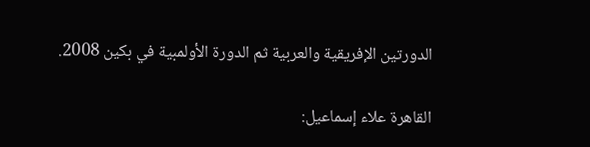الدورتين الإفريقية والعربية ثم الدورة الأولمبية في بكين 2008.

القاهرة علاء إسماعيل: